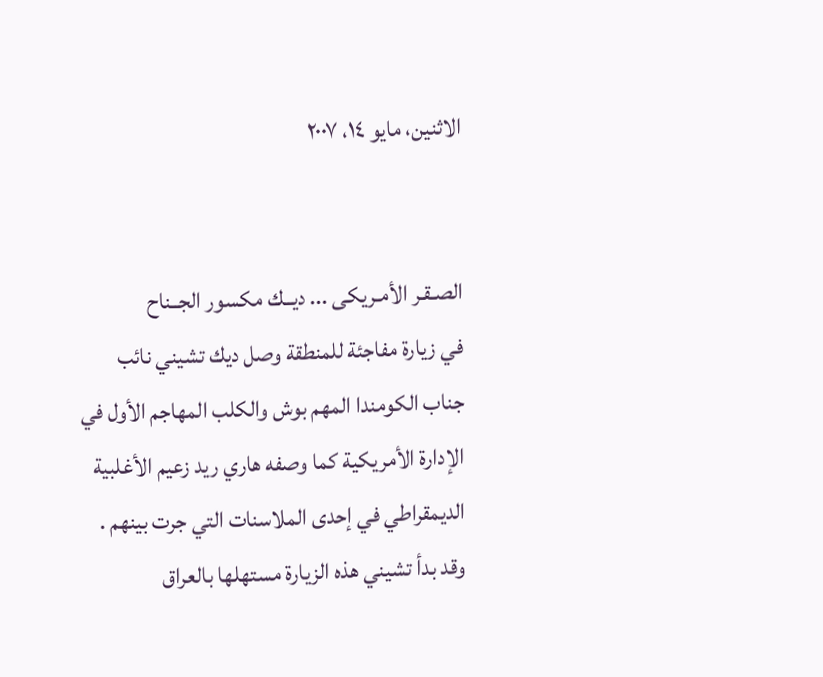الاثنين، مايو ١٤، ٢٠٠٧


الصـقـر الأمـريكى ... ديــك مكسور الجــناح
في زيارة مفاجئة للمنطقة وصل ديك تشيني نائب جناب الكومندا المهم بوش والكلب المهاجم الأول في الإدارة الأمريكية كما وصفه هاري ريد زعيم الأغلبية الديمقراطي في إحدى الملاسنات التي جرت بينهم . وقد بدأ تشيني هذه الزيارة مستهلها بالعراق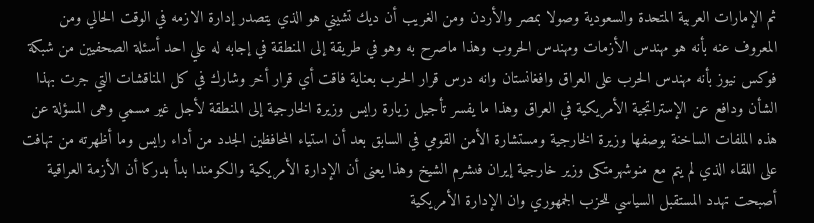ثم الإمارات العربية المتحدة والسعودية وصولا بمصر والأردن ومن الغريب أن ديك تشيني هو الذي يتصدر إدارة الازمه في الوقت الحالي ومن المعروف عنه بأنه هو مهندس الأزمات ومهندس الحروب وهذا ماصرح به وهو في طريقة إلى المنطقة في إجابه له علي احد أسئلة الصحفيين من شبكة فوكس نيوز بأنه مهندس الحرب على العراق وافغانستان وانه درس قرار الحرب بعناية فاقت أي قرار أخر وشارك في كل المناقشات التي جرت بهذا الشأن ودافع عن الإستراتجية الأمريكية في العراق وهذا ما يفسر تأجيل زيارة رايس وزيرة الخارجية إلى المنطقة لأجل غير مسمي وهى المسؤلة عن هذه الملفات الساخنة بوصفها وزيرة الخارجية ومستشارة الأمن القومي في السابق بعد أن استياء المحافظين الجدد من أداء رايس وما أظهرته من تهافت على اللقاء الذي لم يتم مع منوشهرمتكى وزير خارجية إيران فىشرم الشيخ وهذا يعنى أن الإدارة الأمريكية والكومندا بدأ بدركا أن الأزمة العراقية أصبحت تهدد المستقبل السياسي للحزب الجمهوري وان الإدارة الأمريكية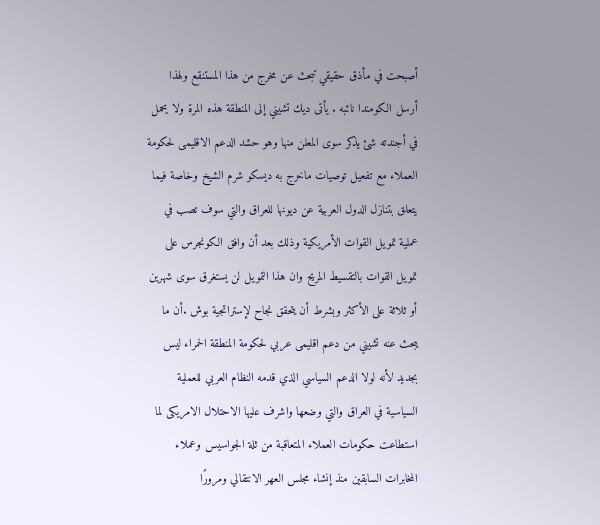أصبحت في مأذق حقيقي تبحث عن مخرج من هذا المستنقع ولهذا أرسل الكومندا نائبه . يأتى ديك تشيني إلى المنطقة هذه المرة ولا يحمل في أجندته شئ يذكر سوى المعلن منها وهو حشد الدعم الاقليمى لحكومة العملاء مع تفعيل توصيات ماخرج به ديسكو شرم الشيخ وخاصة فيما يتعلق بتنازل الدول العربية عن ديونها للعراق والتي سوف تصب في عملية تمويل القوات الأمريكية وذلك بعد أن وافق الكونجرس على تمويل القوات بالتقسيط المريح وان هذا التمويل لن يستغرق سوى شهرين أو ثلاثة على الأكثر وبشرط أن يتحقق نجاح لإستراتجية بوش .أن ما يبحث عنه تشيني من دعم اقليمى عربي لحكومة المنطقة الحمراء ليس بجديد لأنه لولا الدعم السياسي الذي قدمه النظام العربي للعملية السياسية في العراق والتي وضعها واشرف عليها الاحتلال الامريكى لما استطاعت حكومات العملاء المتعاقبة من ثلة الجواسيس وعملاء المخابرات السابقين منذ إنشاء مجلس العهر الانتقالي ومرورًا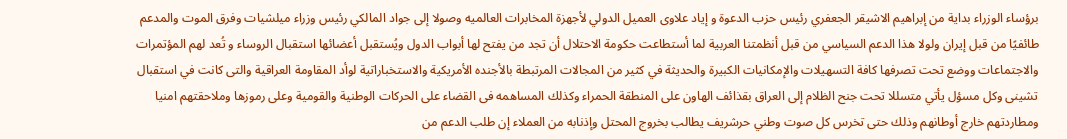برؤساء الوزراء بداية من إبراهيم الاشيقر الجعفري رئيس حزب الدعوة و إياد علاوى العميل الدولي لأجهزة المخابرات العالميه وصولا إلى جواد المالكي رئيس وزراء ميلشيات وفرق الموت والمدعم طائفيًا من قبل إيران ولولا هذا الدعم السياسي من قبل أنظمتنا العربية لما أستطاعت حكومة الاحتلال أن تجد من يفتح لها أبواب الدول ويُستقبل أعضائها استقبال الروساء و تُعد لهم المؤتمرات والاجتماعات ووضع تحت تصرفها كافة التسهيلات والإمكانيات الكبيرة والحديثة في كثير من المجالات المرتبطة بالأجنده الأمريكية والاستخباراتية لوأد المقاومة العراقية والتى كانت في استقبال تشينى وكل مسؤل يأتي متسللا تحت جنح الظلام إلى العراق بقذائف الهاون على المنطقة الحمراء وكذلك المساهمه فى القضاء على الحركات الوطنية والقومية وعلى رموزها وملاحقتهم امنيا ومطاردتهم خارج أوطانهم وذلك حتى تخرس كل صوت وطني حرشريف يطالب بخروج المحتل وإذنابه من العملاء إن طلب الدعم من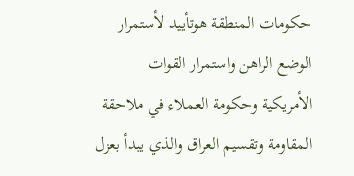حكومات المنطقة هوتأييد لأستمرار الوضع الراهن واستمرار القوات الأمريكية وحكومة العملاء في ملاحقة المقاومة وتقسيم العراق والذي يبدأ بعزل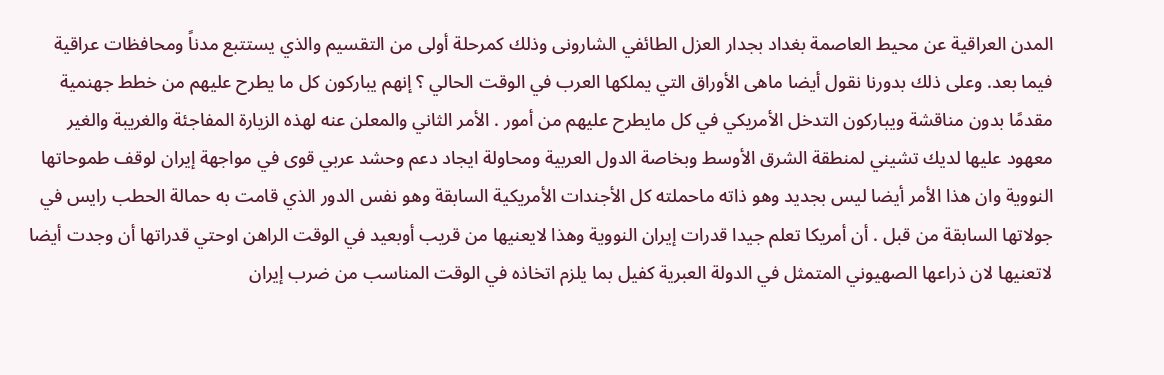المدن العراقية عن محيط العاصمة بغداد بجدار العزل الطائفي الشارونى وذلك كمرحلة أولى من التقسيم والذي يستتبع مدناً ومحافظات عراقية فيما بعد. وعلى ذلك بدورنا نقول أيضا ماهى الأوراق التي يملكها العرب في الوقت الحالي ؟ إنهم يباركون كل ما يطرح عليهم من خطط جهنمية مقدمًا بدون مناقشة ويباركون التدخل الأمريكي في كل مايطرح عليهم من أمور . الأمر الثاني والمعلن عنه لهذه الزيارة المفاجئة والغريبة والغير معهود عليها لديك تشيني لمنطقة الشرق الأوسط وبخاصة الدول العربية ومحاولة ايجاد دعم وحشد عربي قوى في مواجهة إيران لوقف طموحاتها النووية وان هذا الأمر أيضا ليس بجديد وهو ذاته ماحملته كل الأجندات الأمريكية السابقة وهو نفس الدور الذي قامت به حمالة الحطب رايس في جولاتها السابقة من قبل . أن أمريكا تعلم جيدا قدرات إيران النووية وهذا لايعنيها من قريب أوبعيد في الوقت الراهن اوحتي قدراتها أن وجدت أيضا لاتعنيها لان ذراعها الصهيوني المتمثل في الدولة العبرية كفيل بما يلزم اتخاذه في الوقت المناسب من ضرب إيران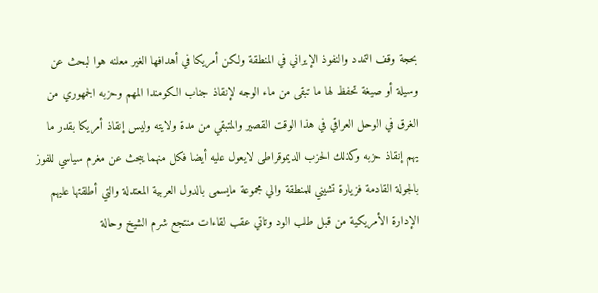بحجة وقف التمدد والنفوذ الإيراني في المنطقة ولكن أمريكا في أهدافها الغير معلنه هوا لبحث عن وسيلة أو صيغة تحفظ لها ما تبقى من ماء الوجه لإنقاذ جناب الكومندا المهم وحزبه الجمهوري من الغرق في الوحل العراقي في هذا الوقت القصير والمتبقي من مدة ولايته وليس إنقاذ أمريكا بقدر ما يهم إنقاذ حزبه وكذلك الحزب الديموقراطى لايعول عليه أيضا فكل منهما يبحث عن مغرم سياسي للفوز بالجولة القادمة فزيارة تشيني للمنطقة والي مجموعة مايسمى بالدول العربية المعتدلة والتي أطلقتها عليهم الإدارة الأمريكية من قبل طلب الود وتاتي عقب لقاءات منتجع شرم الشيخ وحالة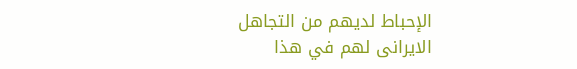الإحباط لديهم من التجاهل الايرانى لهم في هذا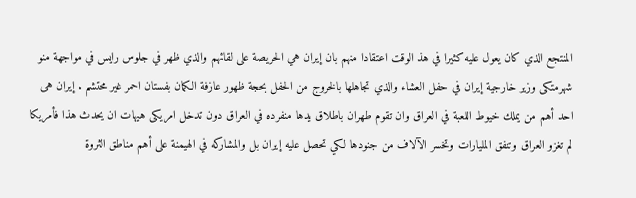المنتجع الذي كان يعول عليه كثيرا في هذ الوقت اعتقادا منهم بان إيران هي الحريصة على لقائهم والذي ظهر في جلوس رايس في مواجهة منو شهرمتكى وزير خارجية إيران في حفل العشاء والذي تجاهلها بالخروج من الحفل بحجة ظهور عازفة الكمان بفستان احمر غير محتشم . إيران هى احد أهم من يملك خيوط اللعبة في العراق وان تقوم طهران باطلاق يدها منفرده في العراق دون تدخل امريكى هيهات ان يحدث هذا فأمريكا لم تغزو العراق وتنفق المليارات وتخسر الآلاف من جنودها لكي تحصل عليه إيران بل والمشاركه في الهيمنة على أهم مناطق الثروة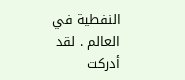النفطية في العالم . لقد أدركت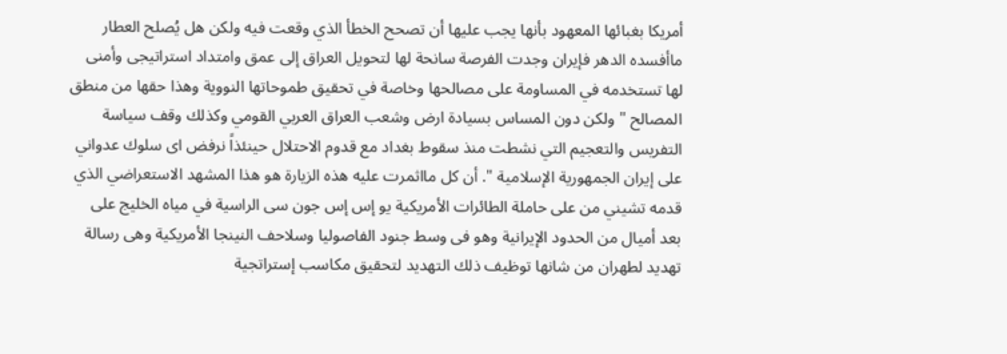أمريكا بغبائها المعهود بأنها يجب عليها أن تصحح الخطأ الذي وقعت فيه ولكن هل يُصلح العطار ماأفسده الدهر فإيران وجدت الفرصة سانحة لها لتحويل العراق إلى عمق وامتداد استراتيجى وأمنى لها تستخدمه في المساومة على مصالحها وخاصة في تحقيق طموحاتها النووية وهذا حقها من منطق المصالح " ولكن دون المساس بسيادة ارض وشعب العراق العربي القومي وكذلك وقف سياسة التفريس والتعجيم التي نشطت منذ سقوط بغداد مع قدوم الاحتلال حينئذاً نرفض اى سلوك عدواني على إيران الجمهورية الإسلامية ". أن كل مااثمرت عليه هذه الزيارة هو هذا المشهد الاستعراضي الذي قدمه تشيني من على حاملة الطائرات الأمريكية يو إس إس جون سى الراسية في مياه الخليج على بعد أميال من الحدود الإيرانية وهو فى وسط جنود الفاصوليا وسلاحف النينجا الأمريكية وهى رسالة تهديد لطهران من شانها توظيف ذلك التهديد لتحقيق مكاسب إستراتجية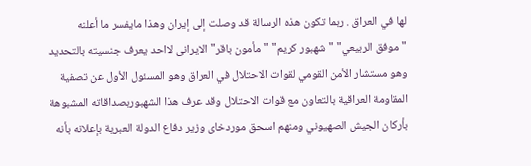لها في العراق . ربما تكون هذه الرسالة قد وصلت إلى إيران وهذا مايفسر ما أعلنه "موفق الربيعي" "شهبور كريم" "مأمون باقر" الايرانى لااحد يعرف جنسيته بالتحديد وهو مستشار الأمن القومي لقوات الاحتلال في العراق وهو المسئول الأول عن تصفية المقاومة العراقية بالتعاون مع قوات الاحتلال وقد عرف هذا الشهبوربصداقاته المشبوهة بأركان الجيش الصهيوني ومنهم اسحق موردخاى وزير دفاع الدولة العبرية بإعلانه بأنه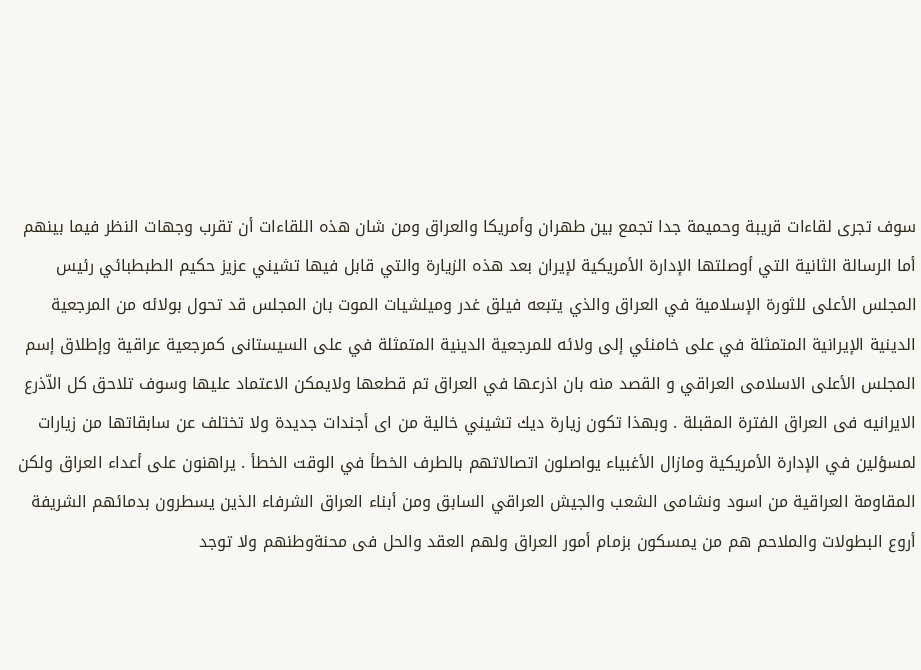سوف تجرى لقاءات قريبة وحميمة جدا تجمع بين طهران وأمريكا والعراق ومن شان هذه اللقاءات أن تقرب وجهات النظر فيما بينهم أما الرسالة الثانية التي أوصلتها الإدارة الأمريكية لإيران بعد هذه الزيارة والتي قابل فيها تشيني عزيز حكيم الطبطبائي رئيس المجلس الأعلى للثورة الإسلامية في العراق والذي يتبعه فيلق غدر وميلشيات الموت بان المجلس قد تحول بولائه من المرجعية الدينية الإيرانية المتمثلة في على خامنئي إلى ولائه للمرجعية الدينية المتمثلة في على السيستانى كمرجعية عراقية وإطلاق إسم المجلس الأعلى الاسلامى العراقي و القصد منه بان اذرعها في العراق تم قطعها ولايمكن الاعتماد عليها وسوف تلاحق كل الاّذرع الايرانيه فى العراق الفترة المقبلة . وبهذا تكون زيارة ديك تشيني خالية من اى أجندات جديدة ولا تختلف عن سابقاتها من زيارات لمسؤلين في الإدارة الأمريكية ومازال الأغبياء يواصلون اتصالاتهم بالطرف الخطأ في الوقت الخطأ . يراهنون على أعداء العراق ولكن المقاومة العراقية من اسود ونشامى الشعب والجيش العراقي السابق ومن أبناء العراق الشرفاء الذين يسطرون بدمائهم الشريفة أروع البطولات والملاحم هم من يمسكون بزمام أمور العراق ولهم العقد والحل فى محنةوطنهم ولا توجد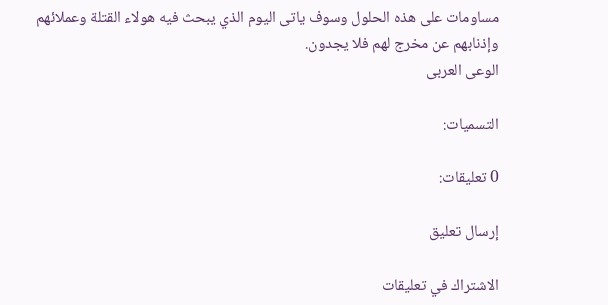مساومات على هذه الحلول وسوف ياتى اليوم الذي يبحث فيه هولاء القتلة وعملائهم وإذنابهم عن مخرج لهم فلا يجدون.
الوعى العربى

التسميات:

0 تعليقات:

إرسال تعليق

الاشتراك في تعليقات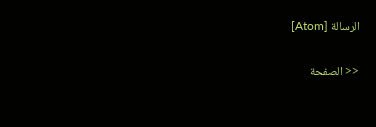الرسالة [Atom]

<< الصفحة